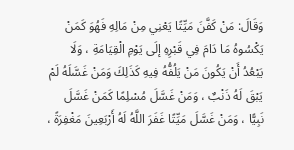وَقَالَ: مَنْ كَفَّنَ مَيِّتًا يَعْنِي مِنْ مَالِهِ فَهُوَ كَمَنْ يَكْسُوهُ مَا دَامَ فِي قَبْرِهِ إلَى يَوْمِ الْقِيَامَةِ ، وَلَا يَبْعُدُ أَنْ يَكُونَ مَنْ يَلُفُّهُ فِيهِ كَذَلِكَ وَمَنْ غَسَّلَهُ لَمْ يَبْقَ لَهُ ذَنْبٌ ، وَمَنْ غَسَّلَ مُسْلِمًا كَمَنْ غَسَّلَ نَبِيًّا ، وَمَنْ غَسَّلَ مَيِّتًا غَفَرَ اللَّهُ لَهُ أَرْبَعِينَ مَغْفِرَةً ،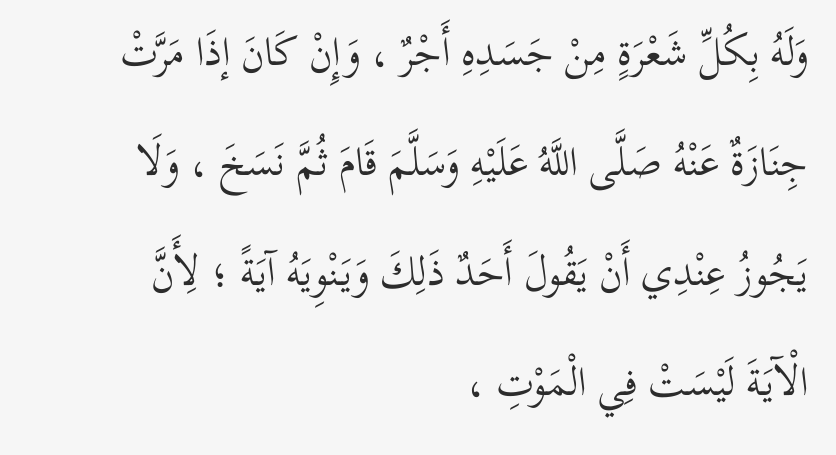وَلَهُ بِكُلِّ شَعْرَةٍ مِنْ جَسَدِهِ أَجْرٌ ، وَإِنْ كَانَ إذَا مَرَّتْ جِنَازَةٌ عَنْهُ صَلَّى اللَّهُ عَلَيْهِ وَسَلَّمَ قَامَ ثُمَّ نَسَخَ ، وَلَا يَجُوزُ عِنْدِي أَنْ يَقُولَ أَحَدٌ ذَلِكَ وَيَنْوِيَهُ آيَةً ؛ لِأَنَّ الْآيَةَ لَيْسَتْ فِي الْمَوْتِ ،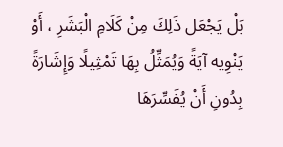بَلْ يَجْعَل ذَلِكَ مِنْ كَلَامِ الْبَشَرِ ، أَوْ يَنْوِيه آيَةً وَيُمَثِّلُ بِهَا تَمْثِيلًا وَإِشَارَةً بِدُونِ أَنْ يُفَسِّرَهَا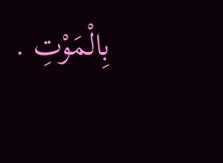بِالْمَوْتِ .